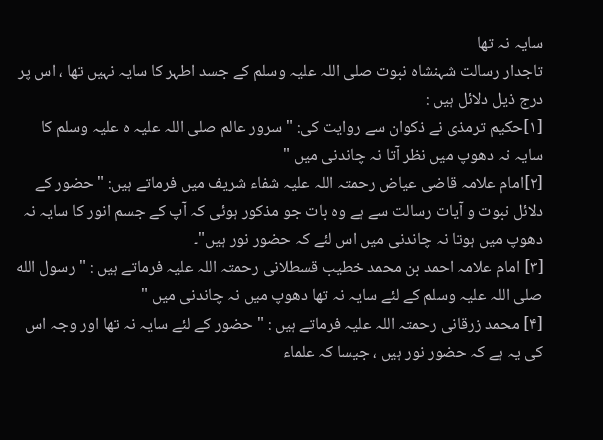سایہ نہ تھا
تاجدار رسالت شہنشاہ نبوت صلی اللہ علیہ وسلم کے جسد اطہر کا سایہ نہیں تھا ، اس پر درج ذیل دلائل ہیں :
[۱]حکیم ترمذی نے ذکوان سے روایت کی: " سرور عالم صلی اللہ علیہ ہ علیہ وسلم کا سایہ نہ دھوپ میں نظر آتا نہ چاندنی میں "
[۲]امام علامہ قاضی عیاض رحمتہ اللہ علیہ شفاء شریف میں فرماتے ہیں: "حضور کے دلائل نبوت و آیات رسالت سے ہے وہ بات جو مذکور ہوئی کہ آپ کے جسم انور کا سایہ نہ دھوپ میں ہوتا نہ چاندنی میں اس لئے کہ حضور نور ہیں"۔
[۳] امام علامہ احمد بن محمد خطیب قسطلانی رحمتہ اللہ علیہ فرماتے ہیں : " رسول الله صلی اللہ علیہ وسلم کے لئے سایہ نہ تھا دھوپ میں نہ چاندنی میں "
[۴] محمد زرقانی رحمتہ اللہ علیہ فرماتے ہیں : " حضور کے لئے سایہ نہ تھا اور وجہ اس کی یہ ہے کہ حضور نور ہیں ، جیسا کہ علماء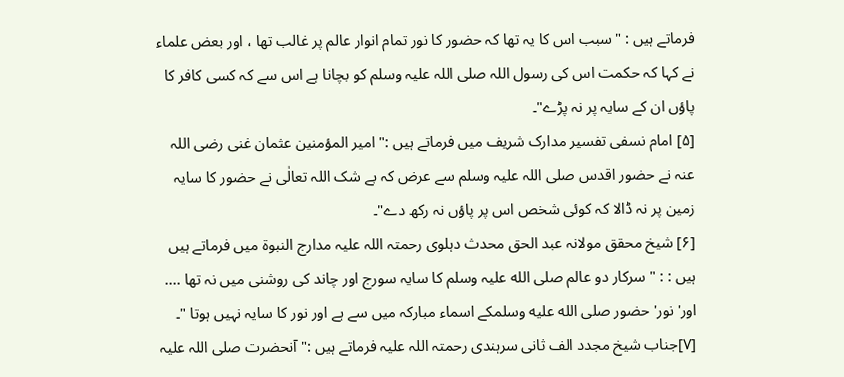فرماتے ہیں : "سبب اس کا یہ تھا کہ حضور کا نور تمام انوار عالم پر غالب تھا ، اور بعض علماء نے کہا کہ حکمت اس کی رسول اللہ صلی اللہ علیہ وسلم کو بچانا ہے اس سے کہ کسی کافر کا پاؤں ان کے سایہ پر نہ پڑے"۔
[۵] امام نسفی تفسیر مدارک شریف میں فرماتے ہیں :" امیر المؤمنین عثمان غنی رضی اللہ عنہ نے حضور اقدس صلی اللہ علیہ وسلم سے عرض کہ بے شک اللہ تعالٰی نے حضور کا سایہ زمین پر نہ ڈالا کہ کوئی شخص اس پر پاؤں نہ رکھ دے"۔
[۶] شیخ محقق مولانہ عبد الحق محدث دہلوی رحمتہ اللہ علیہ مدارج النبوۃ میں فرماتے ہیں ہیں : : " سرکار دو عالم صلی الله علیہ وسلم کا سایہ سورج اور چاند کی روشنی میں نہ تھا .... اور' نور' حضور صلى الله عليه وسلمکے اسماء مبارکہ میں سے ہے اور نور کا سایہ نہیں ہوتا "۔
[۷]جناب شیخ مجدد الف ثانی سرہندی رحمتہ اللہ علیہ فرماتے ہیں :" آنحضرت صلی اللہ علیہ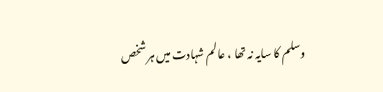وسلم کا سایہ نہ تھا ، عالم شہادت میں ہر شخص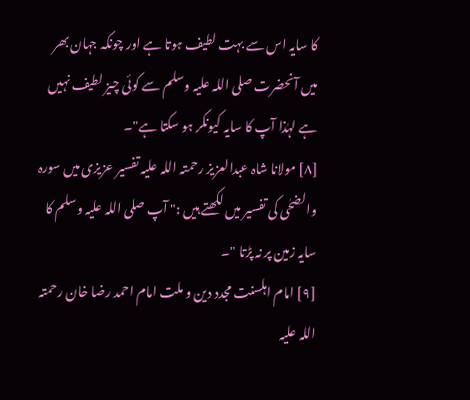کا سایہ اس سے بہت لطیف ہوتا ہے اور چونکہ جہان بھر میں آنحضرت صلی اللہ علیہ وسلم سے کوئی چیز لطیف نہیں ہے لہٰذا آپ کا سایہ کیونکر ہو سکتا ہے"۔
[۸] مولانا شاہ عبدالعزیز رحمتہ اللہ علیہ تفسیر عزیزی میں سورہ والضحٰی کی تفسیر میں لکھتے ہیں :" آپ صلی اللہ علیہ وسلم کا سایہ زمین پر نہ پڑتا "۔
[۹] امام اہلسنت مجدد دین و ملت امام احمد رضا خان رحمتہ اللہ علیہ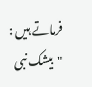فرماتے ہیں : "بیشک نبی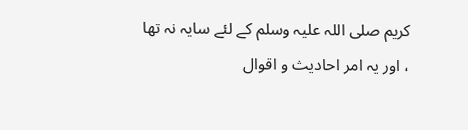کریم صلی اللہ علیہ وسلم کے لئے سایہ نہ تھا ، اور یہ امر احادیث و اقوال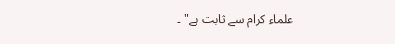علماء کرام سے ثابت ہے" ۔